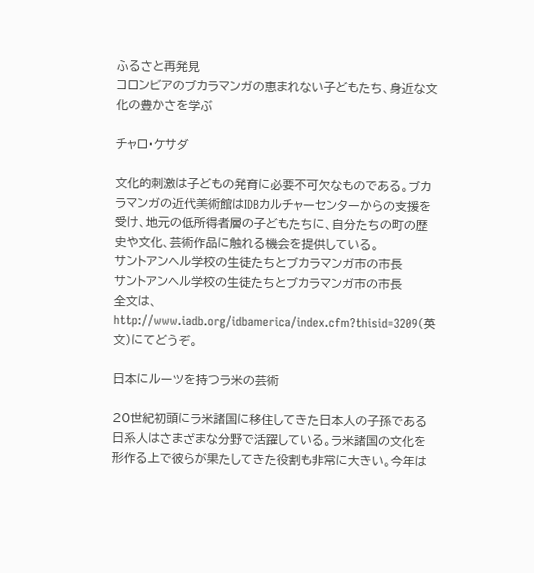ふるさと再発見
コロンビアのブカラマンガの恵まれない子どもたち、身近な文化の豊かさを学ぶ

チャロ・ケサダ

文化的刺激は子どもの発育に必要不可欠なものである。ブカラマンガの近代美術館はIDBカルチャーセンターからの支援を受け、地元の低所得者層の子どもたちに、自分たちの町の歴史や文化、芸術作品に触れる機会を提供している。
サントアンヘル学校の生徒たちとブカラマンガ市の市長
サントアンヘル学校の生徒たちとブカラマンガ市の市長
全文は、http://www.iadb.org/idbamerica/index.cfm?thisid=3209(英文)にてどうぞ。

日本にルーツを持つラ米の芸術

20世紀初頭にラ米諸国に移住してきた日本人の子孫である日系人はさまざまな分野で活躍している。ラ米諸国の文化を形作る上で彼らが果たしてきた役割も非常に大きい。今年は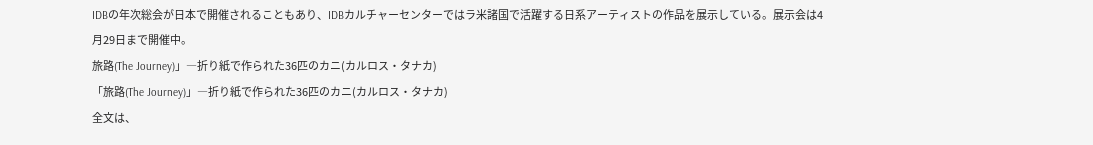IDBの年次総会が日本で開催されることもあり、IDBカルチャーセンターではラ米諸国で活躍する日系アーティストの作品を展示している。展示会は4月29日まで開催中。
旅路(The Journey)」―折り紙で作られた36匹のカニ(カルロス・タナカ)
「旅路(The Journey)」―折り紙で作られた36匹のカニ(カルロス・タナカ)
全文は、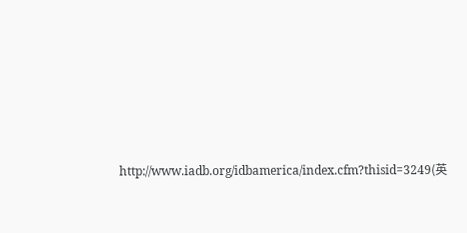http://www.iadb.org/idbamerica/index.cfm?thisid=3249(英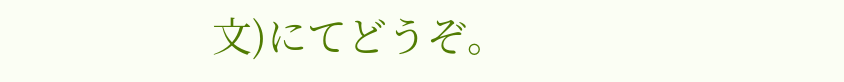文)にてどうぞ。